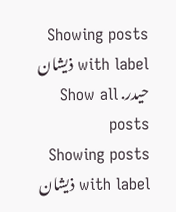Showing posts with label ذیشان حیدر. Show all posts
Showing posts with label ذیشان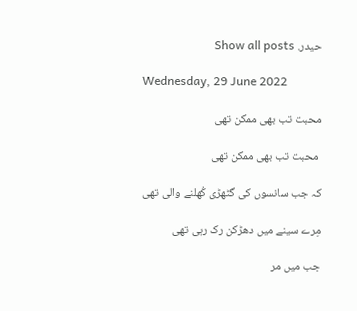حیدر. Show all posts

Wednesday, 29 June 2022

محبت تب بھی ممکن تھی

 محبت تب بھی ممکن تھی

کہ جب سانسوں کی گٹھڑی کُھلنے والی تھی

مِرے سینے میں دھڑکن رک رہی تھی

جب میں مر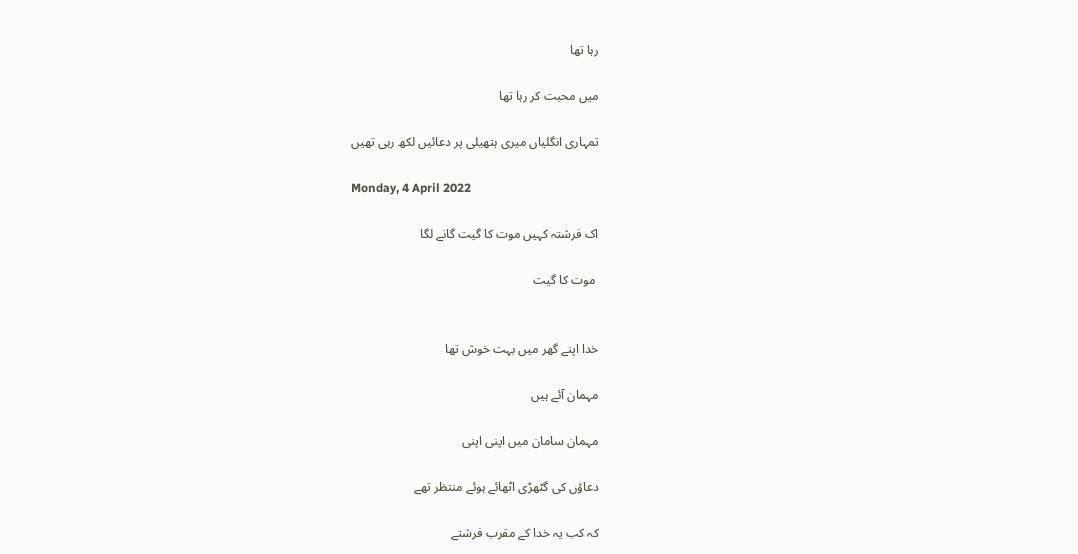رہا تھا

میں محبت کر رہا تھا

تمہاری انگلیاں میری ہتھیلی پر دعائیں لکھ رہی تھیں

Monday, 4 April 2022

اک فرشتہ کہیں موت کا گیت گانے لگا

 موت کا گیت


خدا اپنے گھر میں بہت خوش تھا

مہمان آئے ہیں

مہمان سامان میں اپنی اپنی

دعاؤں کی گٹھڑی اٹھائے ہوئے منتظر تھے

کہ کب یہ خدا کے مقرب فرشتے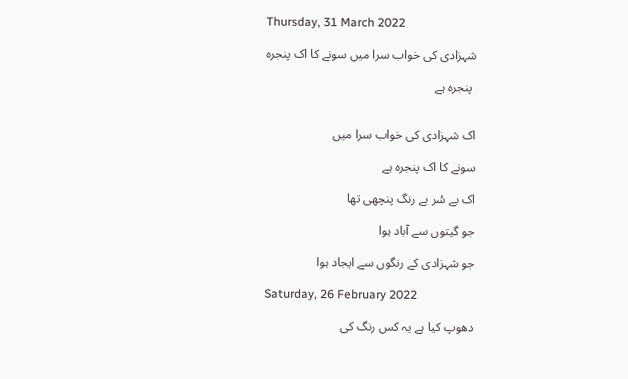Thursday, 31 March 2022

شہزادی کی خواب سرا میں سونے کا اک پنجرہ

 پنجرہ ہے


اک شہزادی کی خواب سرا میں

سونے کا اک پنجرہ ہے

اک بے سُر بے رنگ پنچھی تها

جو گیتوں سے آباد ہوا

جو شہزادی کے رنگوں سے ایجاد ہوا

Saturday, 26 February 2022

دھوپ کیا ہے یہ کس رنگ کی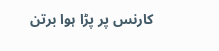کارنس پر پڑا ہوا برتن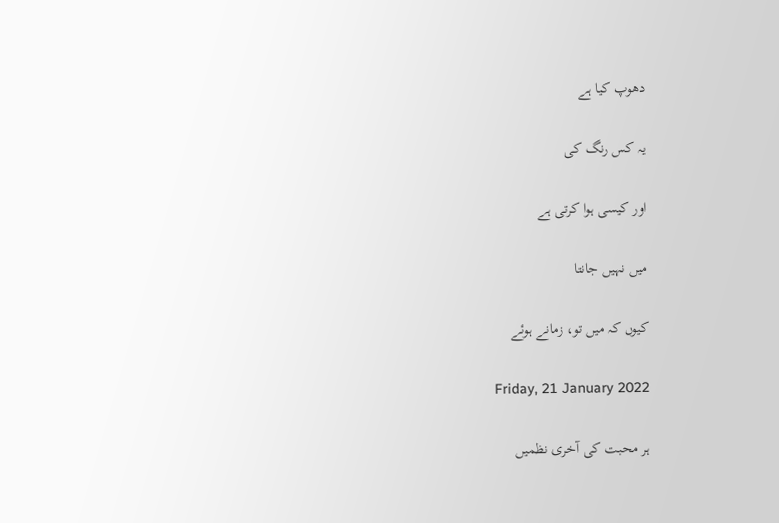دھوپ کیا ہے

یہ کس رنگ کی

اور کیسی ہوا کرتی ہے

میں نہیں جانتا

کیوں کہ میں تو، زمانے ہوئے

Friday, 21 January 2022

ہر محبت کی آخری نظمیں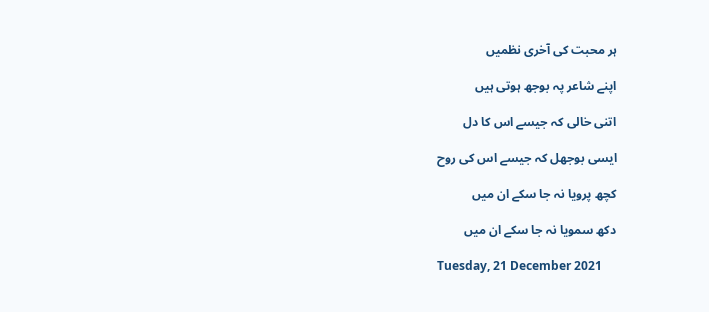ہر محبت کی آخری نظمیں

اپنے شاعر پہ بوجھ ہوتی ہیں

اتنی خالی کہ جیسے اس کا دل

ایسی بوجھل کہ جیسے اس کی روح

کچھ پرویا نہ جا سکے ان میں

دکھ سمویا نہ جا سکے ان میں

Tuesday, 21 December 2021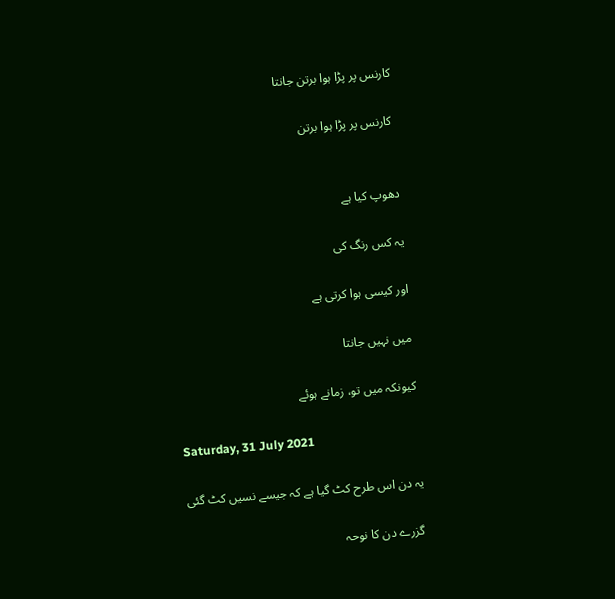کارنس پر پڑا ہوا برتن جانتا

 کارنس پر پڑا ہوا برتن


دھوپ کیا ہے

یہ کس رنگ کی

اور کیسی ہوا کرتی ہے

میں نہیں جانتا

کیونکہ میں تو، زمانے ہوئے

Saturday, 31 July 2021

یہ دن اس طرح کٹ گیا ہے کہ جیسے نسیں کٹ گئی

 گزرے دن کا نوحہ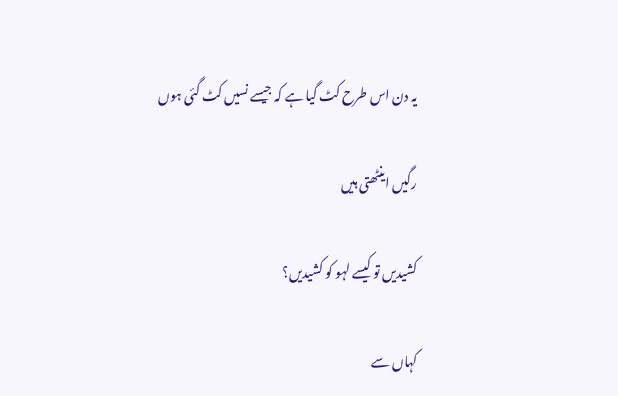یہ دن اس طرح کٹ گیا ہے کہ جیسے نسیں کٹ گئی ہوں

رگیں اینٹھتی ہیں

کشیدیں تو کیسے لہو کو کشیدیں؟

کہاں سے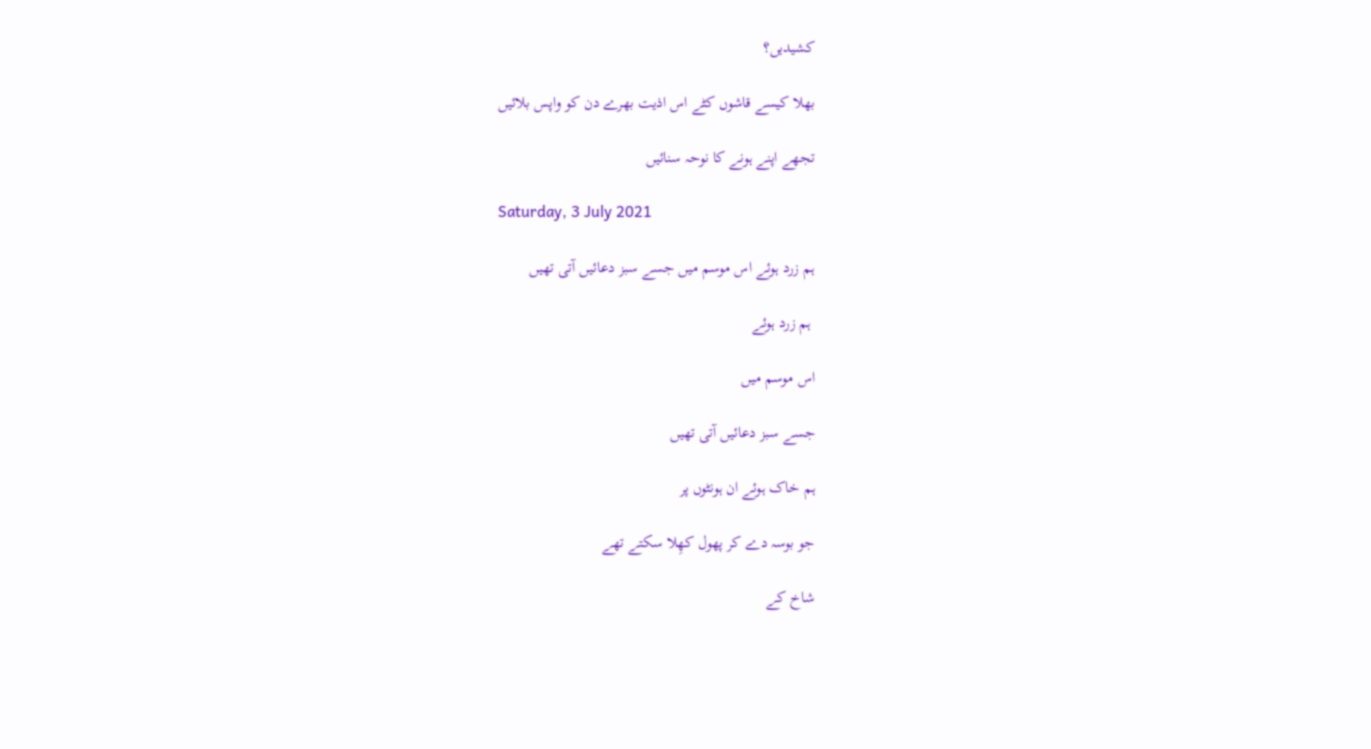کشیدیں؟

بھلا کیسے قاشوں کٹے اس اذیت بھرے دن کو واپس بلائیں

تجھے اپنے ہونے کا نوحہ سنائیں

Saturday, 3 July 2021

ہم زرد ہوئے اس موسم میں جسے سبز دعائیں آتی تھیں

 ہم زرد ہوئے

اس موسم میں

جسے سبز دعائیں آتی تھیں

ہم خاک ہوئے ان ہونٹوں پر

جو بوسہ دے کر پھول کھِلا سکتے تھے

شاخ کے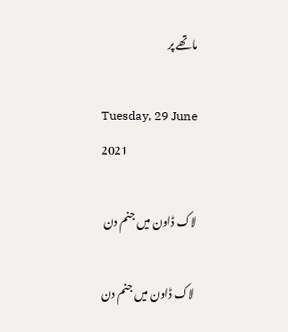ماتھے پر

Tuesday, 29 June 2021

لاک ڈاون میں جنم دن

 لاک ڈاون میں جنم دن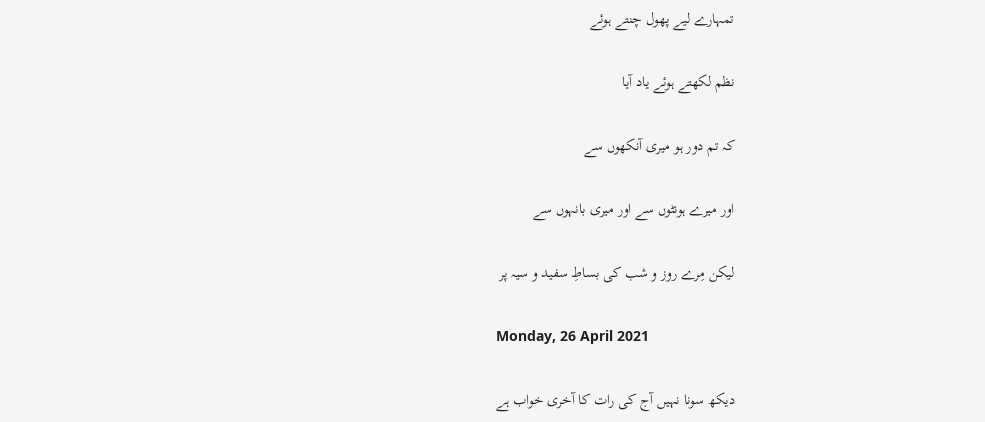تمہارے لیے پھول چنتے ہوئے

نظم لکھتے ہوئے یاد آیا

کہ تم دور ہو میری آنکھوں سے

اور میرے ہونٹوں سے اور میری بانہوں سے

لیکن مِرے روز و شب کی بساطِ سفید و سیہ پر

Monday, 26 April 2021

دیکھ سونا نہیں آج کی رات کا آخری خواب ہے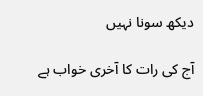دیکھ سونا نہیں

آج کی رات کا آخری خواب ہے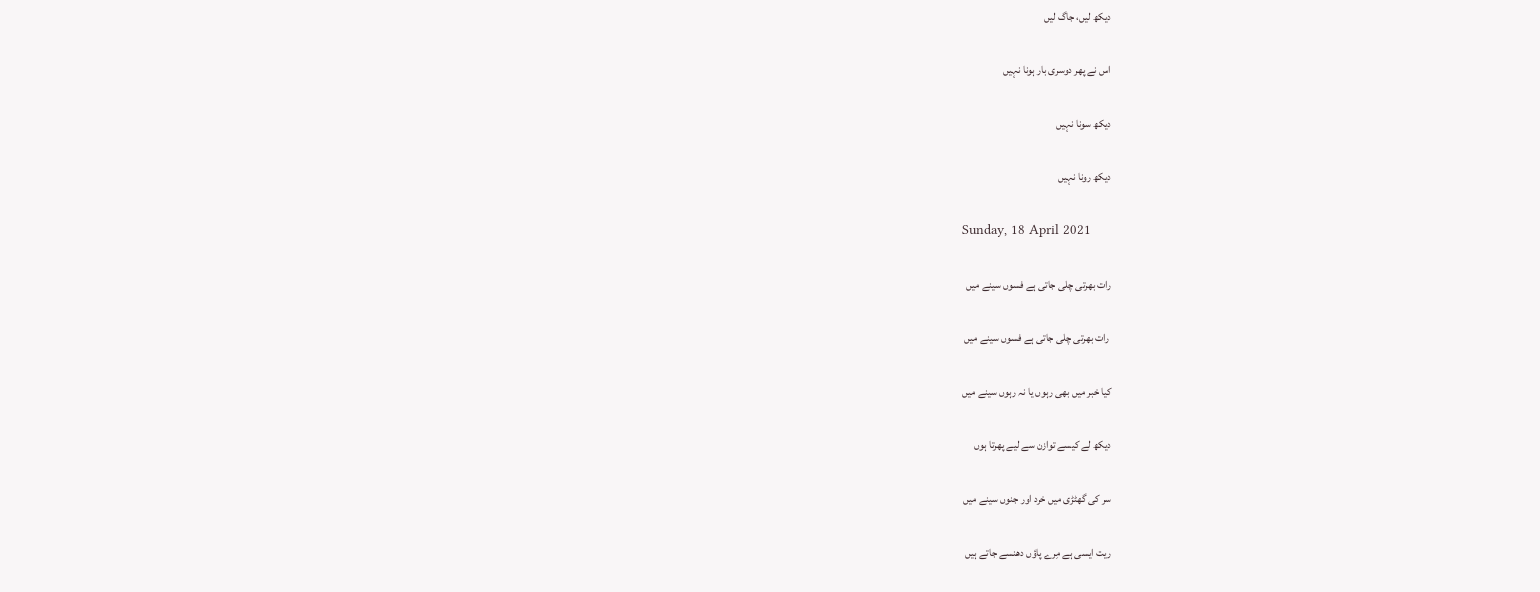دیکھ لیں، جاگ لیں

اس نے پھر دوسری بار ہونا نہیں

دیکھ سونا نہیں

دیکھ رونا نہیں

Sunday, 18 April 2021

رات بهرتی چلی جاتی ہے فسوں سینے میں

 رات بهرتی چلی جاتی ہے فسوں سینے میں

کیا خبر میں بهی رہوں یا نہ رہوں سینے میں

دیکھ لے کیسے توازن سے لیے پھرتا ہوں

سر کی گھٹڑی میں خرد اور جنوں سینے میں

ریت ایسی ہے مِرے پاؤں دھنسے جاتے ہیں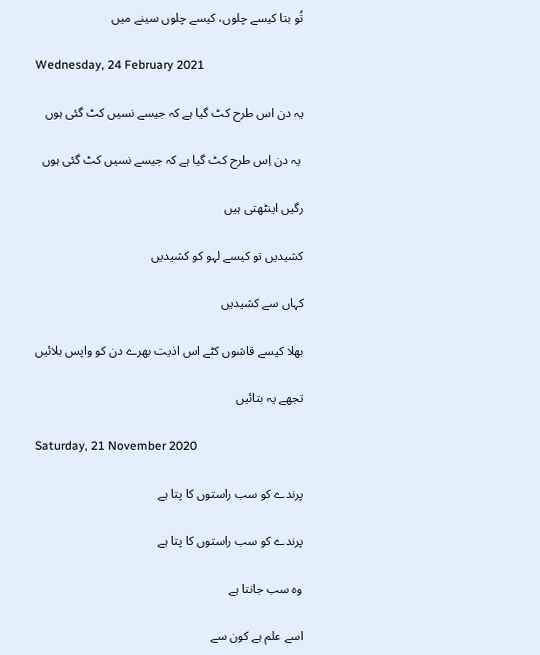تُو بتا کیسے چلوں، کیسے چلوں سینے میں

Wednesday, 24 February 2021

یہ دن اس طرح کٹ گیا ہے کہ جیسے نسیں کٹ گئی ہوں

 یہ دن اِس طرح کٹ گیا ہے کہ جیسے نسیں کٹ گئی ہوں

رگیں اینٹھتی ہیں

کشیدیں تو کیسے لہو کو کشیدیں

کہاں سے کشیدیں

بھلا کیسے قاشوں کٹے اس اذیت بھرے دن کو واپس بلائیں

تجھے یہ بتائیں

Saturday, 21 November 2020

پرندے کو سب راستوں کا پتا ہے

پرندے کو سب راستوں کا پتا ہے

وہ سب جانتا ہے

اسے علم ہے کون سے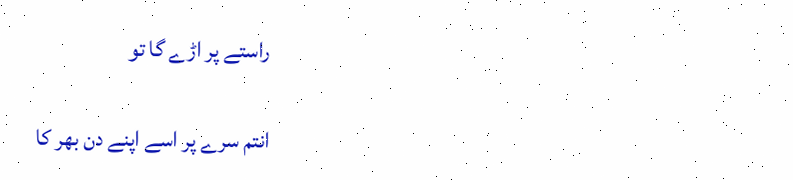راستے پر اڑے گا تو

انتم سرے پر اسے اپنے دن بھر کا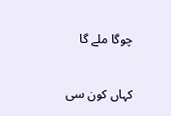چوگا ملے گا

کہاں کون سی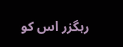رہگزر اس کو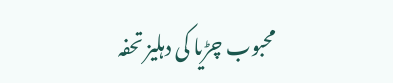محبوب چڑیا کی دہلیز تحفہ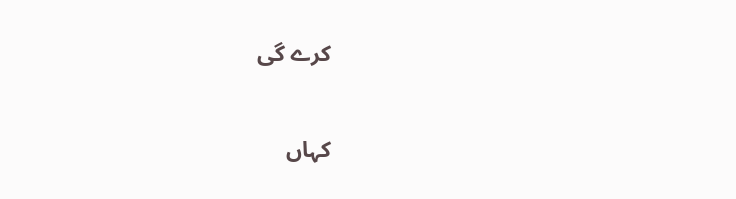کرے گی

کہاں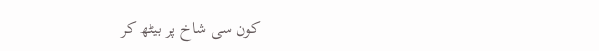کون سی شاخ پر بیٹھ کر